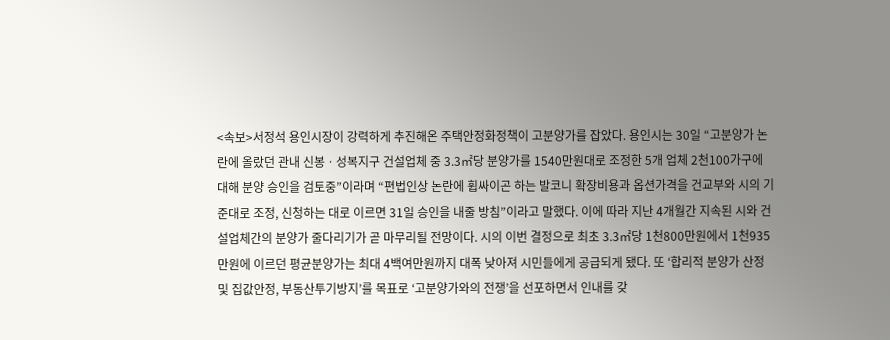<속보>서정석 용인시장이 강력하게 추진해온 주택안정화정책이 고분양가를 잡았다. 용인시는 30일 “고분양가 논란에 올랐던 관내 신봉ㆍ성복지구 건설업체 중 3.3㎡당 분양가를 1540만원대로 조정한 5개 업체 2천100가구에 대해 분양 승인을 검토중”이라며 “편법인상 논란에 휩싸이곤 하는 발코니 확장비용과 옵션가격을 건교부와 시의 기준대로 조정, 신청하는 대로 이르면 31일 승인을 내줄 방침”이라고 말했다. 이에 따라 지난 4개월간 지속된 시와 건설업체간의 분양가 줄다리기가 곧 마무리될 전망이다. 시의 이번 결정으로 최초 3.3㎡당 1천800만원에서 1천935만원에 이르던 평균분양가는 최대 4백여만원까지 대폭 낮아져 시민들에게 공급되게 됐다. 또 ‘합리적 분양가 산정 및 집값안정, 부동산투기방지’를 목표로 ‘고분양가와의 전쟁’을 선포하면서 인내를 갖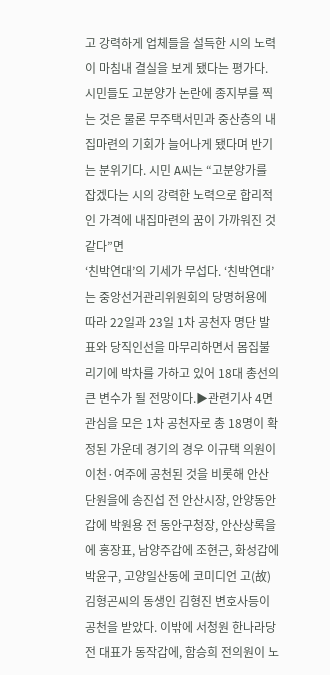고 강력하게 업체들을 설득한 시의 노력이 마침내 결실을 보게 됐다는 평가다. 시민들도 고분양가 논란에 종지부를 찍는 것은 물론 무주택서민과 중산층의 내집마련의 기회가 늘어나게 됐다며 반기는 분위기다. 시민 A씨는 “고분양가를 잡겠다는 시의 강력한 노력으로 합리적인 가격에 내집마련의 꿈이 가까워진 것 같다”면
‘친박연대’의 기세가 무섭다. ‘친박연대’는 중앙선거관리위원회의 당명허용에 따라 22일과 23일 1차 공천자 명단 발표와 당직인선을 마무리하면서 몸집불리기에 박차를 가하고 있어 18대 총선의 큰 변수가 될 전망이다.▶관련기사 4면 관심을 모은 1차 공천자로 총 18명이 확정된 가운데 경기의 경우 이규택 의원이 이천·여주에 공천된 것을 비롯해 안산단원을에 송진섭 전 안산시장, 안양동안갑에 박원용 전 동안구청장, 안산상록을에 홍장표, 남양주갑에 조현근, 화성갑에 박윤구, 고양일산동에 코미디언 고(故) 김형곤씨의 동생인 김형진 변호사등이 공천을 받았다. 이밖에 서청원 한나라당 전 대표가 동작갑에, 함승희 전의원이 노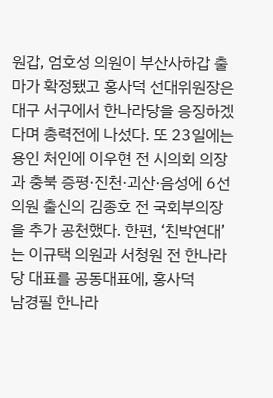원갑, 엄호성 의원이 부산사하갑 출마가 확정됐고 홍사덕 선대위원장은 대구 서구에서 한나라당을 응징하겠다며 총력전에 나섰다. 또 23일에는 용인 처인에 이우현 전 시의회 의장과 충북 증평·진천·괴산·음성에 6선 의원 출신의 김종호 전 국회부의장을 추가 공천했다. 한편, ‘친박연대’는 이규택 의원과 서청원 전 한나라당 대표를 공동대표에, 홍사덕
남경필 한나라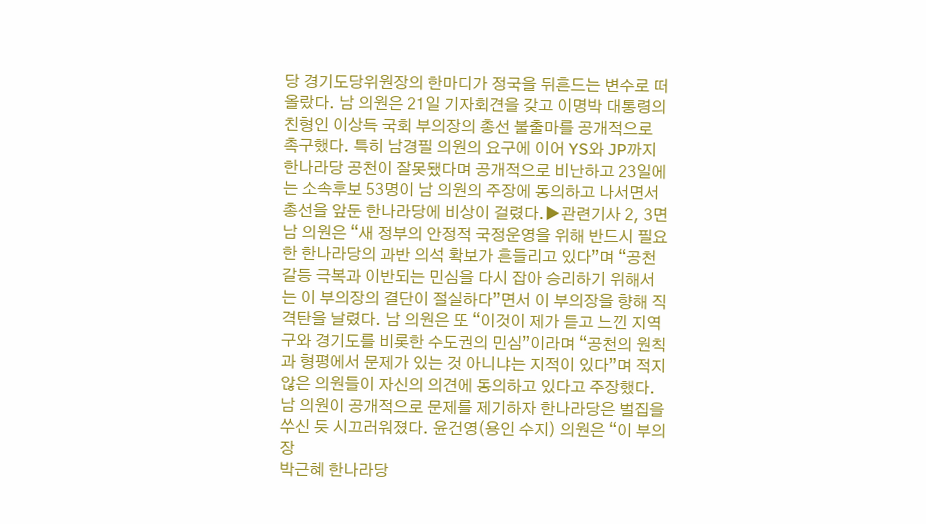당 경기도당위원장의 한마디가 정국을 뒤흔드는 변수로 떠올랐다. 남 의원은 21일 기자회견을 갖고 이명박 대통령의 친형인 이상득 국회 부의장의 총선 불출마를 공개적으로 촉구했다. 특히 남경필 의원의 요구에 이어 YS와 JP까지 한나라당 공천이 잘못됐다며 공개적으로 비난하고 23일에는 소속후보 53명이 남 의원의 주장에 동의하고 나서면서 총선을 앞둔 한나라당에 비상이 걸렸다.▶관련기사 2, 3면 남 의원은 “새 정부의 안정적 국정운영을 위해 반드시 필요한 한나라당의 과반 의석 확보가 흔들리고 있다”며 “공천 갈등 극복과 이반되는 민심을 다시 잡아 승리하기 위해서는 이 부의장의 결단이 절실하다”면서 이 부의장을 향해 직격탄을 날렸다. 남 의원은 또 “이것이 제가 듣고 느낀 지역구와 경기도를 비롯한 수도권의 민심”이라며 “공천의 원칙과 형평에서 문제가 있는 것 아니냐는 지적이 있다”며 적지않은 의원들이 자신의 의견에 동의하고 있다고 주장했다. 남 의원이 공개적으로 문제를 제기하자 한나라당은 벌집을 쑤신 듯 시끄러워졌다. 윤건영(용인 수지) 의원은 “이 부의장
박근혜 한나라당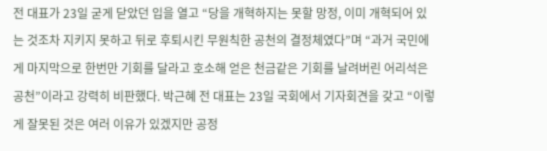전 대표가 23일 굳게 닫았던 입을 열고 “당을 개혁하지는 못할 망정, 이미 개혁되어 있는 것조차 지키지 못하고 뒤로 후퇴시킨 무원칙한 공천의 결정체였다”며 “과거 국민에게 마지막으로 한번만 기회를 달라고 호소해 얻은 천금같은 기회를 날려버린 어리석은 공천”이라고 강력히 비판했다. 박근혜 전 대표는 23일 국회에서 기자회견을 갖고 “이렇게 잘못된 것은 여러 이유가 있겠지만 공정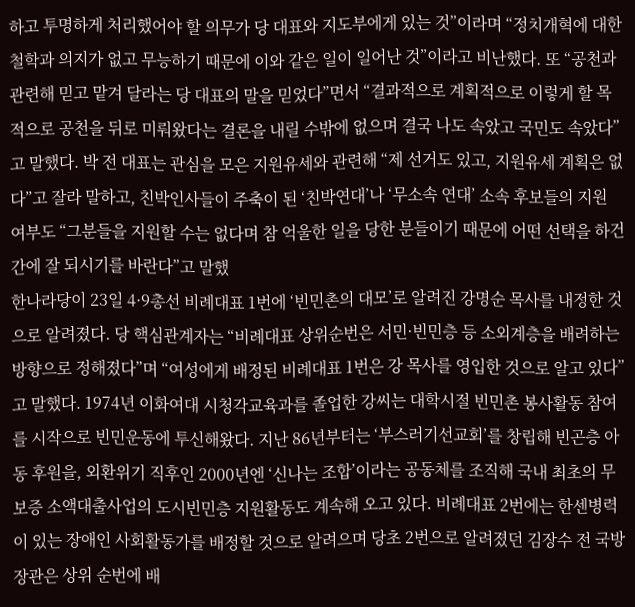하고 투명하게 처리했어야 할 의무가 당 대표와 지도부에게 있는 것”이라며 “정치개혁에 대한 철학과 의지가 없고 무능하기 때문에 이와 같은 일이 일어난 것”이라고 비난했다. 또 “공천과 관련해 믿고 맡겨 달라는 당 대표의 말을 믿었다”면서 “결과적으로 계획적으로 이렇게 할 목적으로 공천을 뒤로 미뤄왔다는 결론을 내릴 수밖에 없으며 결국 나도 속았고 국민도 속았다”고 말했다. 박 전 대표는 관심을 모은 지원유세와 관련해 “제 선거도 있고, 지원유세 계획은 없다”고 잘라 말하고, 친박인사들이 주축이 된 ‘친박연대’나 ‘무소속 연대’ 소속 후보들의 지원 여부도 “그분들을 지원할 수는 없다며 참 억울한 일을 당한 분들이기 때문에 어떤 선택을 하건 간에 잘 되시기를 바란다”고 말했
한나라당이 23일 4·9총선 비례대표 1번에 ‘빈민촌의 대모’로 알려진 강명순 목사를 내정한 것으로 알려졌다. 당 핵심관계자는 “비례대표 상위순번은 서민·빈민층 등 소외계층을 배려하는 방향으로 정해졌다”며 “여성에게 배정된 비례대표 1번은 강 목사를 영입한 것으로 알고 있다”고 말했다. 1974년 이화여대 시청각교육과를 졸업한 강씨는 대학시절 빈민촌 봉사활동 참여를 시작으로 빈민운동에 투신해왔다. 지난 86년부터는 ‘부스러기선교회’를 창립해 빈곤층 아동 후원을, 외환위기 직후인 2000년엔 ‘신나는 조합’이라는 공동체를 조직해 국내 최초의 무보증 소액대출사업의 도시빈민층 지원활동도 계속해 오고 있다. 비례대표 2번에는 한센병력이 있는 장애인 사회활동가를 배정할 것으로 알려으며 당초 2번으로 알려졌던 김장수 전 국방장관은 상위 순번에 배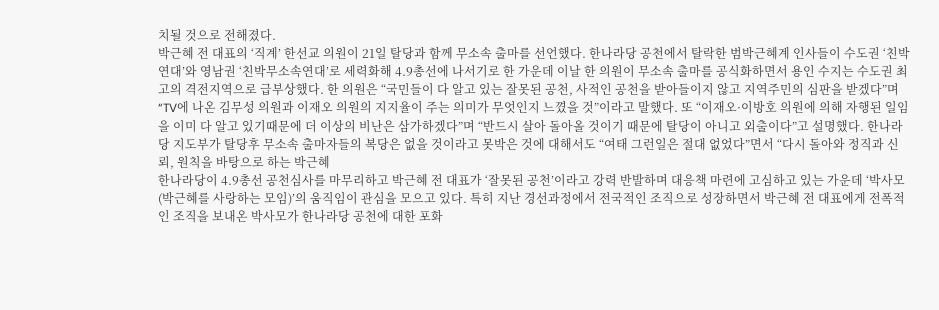치될 것으로 전해졌다.
박근혜 전 대표의 ‘직계’ 한선교 의원이 21일 탈당과 함께 무소속 출마를 선언했다. 한나라당 공천에서 탈락한 범박근혜계 인사들이 수도권 ‘친박연대’와 영남권 ‘친박무소속연대’로 세력화해 4.9총선에 나서기로 한 가운데 이날 한 의원이 무소속 출마를 공식화하면서 용인 수지는 수도권 최고의 격전지역으로 급부상했다. 한 의원은 “국민들이 다 알고 있는 잘못된 공천, 사적인 공천을 받아들이지 않고 지역주민의 심판을 받겠다”며 “TV에 나온 김무성 의원과 이재오 의원의 지지율이 주는 의미가 무엇인지 느꼈을 것”이라고 말했다. 또 “이재오·이방호 의원에 의해 자행된 일임을 이미 다 알고 있기때문에 더 이상의 비난은 삼가하겠다”며 “반드시 살아 돌아올 것이기 때문에 탈당이 아니고 외출이다”고 설명했다. 한나라당 지도부가 탈당후 무소속 출마자들의 복당은 없을 것이라고 못박은 것에 대해서도 “여태 그런일은 절대 없었다”면서 “다시 돌아와 정직과 신뢰, 원칙을 바탕으로 하는 박근혜
한나라당이 4.9총선 공천심사를 마무리하고 박근혜 전 대표가 ‘잘못된 공천’이라고 강력 반발하며 대응책 마련에 고심하고 있는 가운데 ‘박사모(박근혜를 사랑하는 모임)’의 움직임이 관심을 모으고 있다. 특히 지난 경선과정에서 전국적인 조직으로 성장하면서 박근혜 전 대표에게 전폭적인 조직을 보내온 박사모가 한나라당 공천에 대한 포화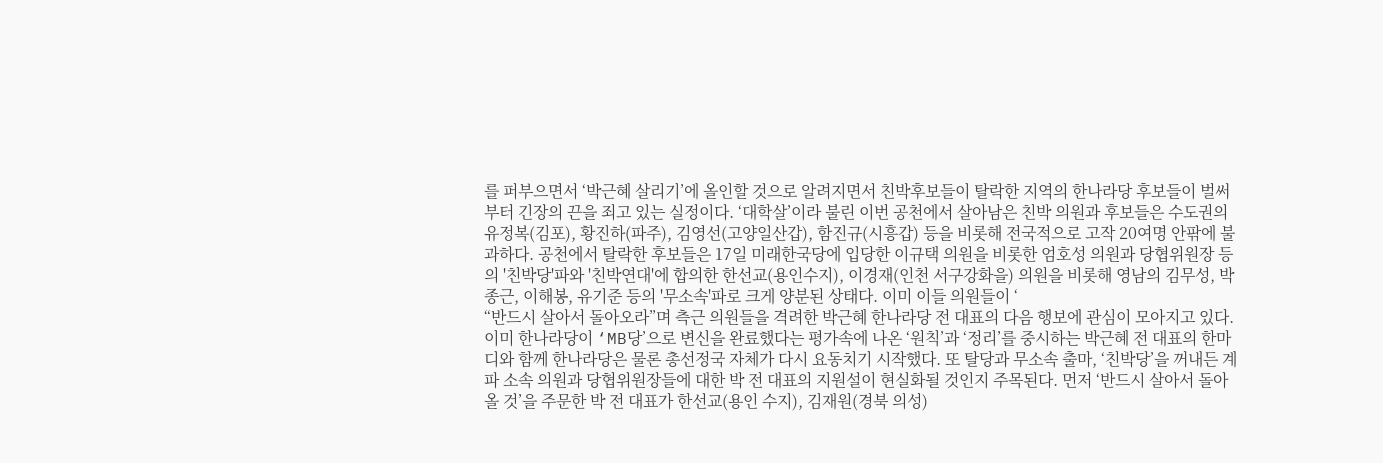를 퍼부으면서 ‘박근혜 살리기’에 올인할 것으로 알려지면서 친박후보들이 탈락한 지역의 한나라당 후보들이 벌써부터 긴장의 끈을 죄고 있는 실정이다. ‘대학살’이라 불린 이번 공천에서 살아남은 친박 의원과 후보들은 수도권의 유정복(김포), 황진하(파주), 김영선(고양일산갑), 함진규(시흥갑) 등을 비롯해 전국적으로 고작 20여명 안팎에 불과하다. 공천에서 탈락한 후보들은 17일 미래한국당에 입당한 이규택 의원을 비롯한 엄호성 의원과 당협위원장 등의 '친박당'파와 '친박연대'에 합의한 한선교(용인수지), 이경재(인천 서구강화을) 의원을 비롯해 영남의 김무성, 박종근, 이해봉, 유기준 등의 '무소속'파로 크게 양분된 상태다. 이미 이들 의원들이 ‘
“반드시 살아서 돌아오라”며 측근 의원들을 격려한 박근혜 한나라당 전 대표의 다음 행보에 관심이 모아지고 있다. 이미 한나라당이 ‘MB당’으로 변신을 완료했다는 평가속에 나온 ‘원칙’과 ‘정리’를 중시하는 박근혜 전 대표의 한마디와 함께 한나라당은 물론 총선정국 자체가 다시 요동치기 시작했다. 또 탈당과 무소속 출마, ‘친박당’을 꺼내든 계파 소속 의원과 당협위원장들에 대한 박 전 대표의 지원설이 현실화될 것인지 주목된다. 먼저 ‘반드시 살아서 돌아올 것’을 주문한 박 전 대표가 한선교(용인 수지), 김재원(경북 의성)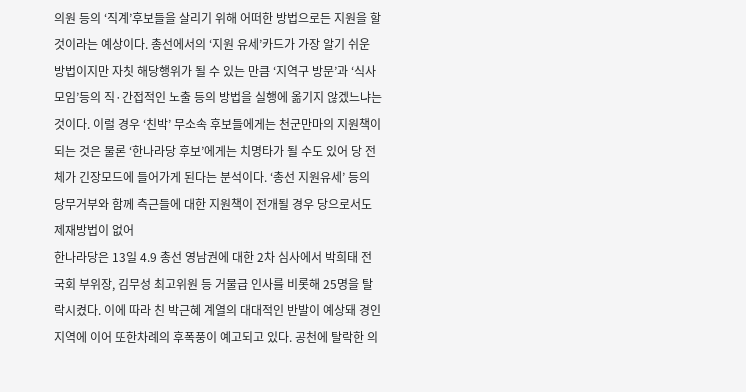의원 등의 ‘직계’후보들을 살리기 위해 어떠한 방법으로든 지원을 할 것이라는 예상이다. 총선에서의 ‘지원 유세’카드가 가장 알기 쉬운 방법이지만 자칫 해당행위가 될 수 있는 만큼 ‘지역구 방문’과 ‘식사모임’등의 직·간접적인 노출 등의 방법을 실행에 옮기지 않겠느냐는 것이다. 이럴 경우 ‘친박’ 무소속 후보들에게는 천군만마의 지원책이 되는 것은 물론 ‘한나라당 후보’에게는 치명타가 될 수도 있어 당 전체가 긴장모드에 들어가게 된다는 분석이다. ‘총선 지원유세’ 등의 당무거부와 함께 측근들에 대한 지원책이 전개될 경우 당으로서도 제재방법이 없어
한나라당은 13일 4.9 총선 영남권에 대한 2차 심사에서 박희태 전 국회 부위장, 김무성 최고위원 등 거물급 인사를 비롯해 25명을 탈락시켰다. 이에 따라 친 박근혜 계열의 대대적인 반발이 예상돼 경인지역에 이어 또한차례의 후폭풍이 예고되고 있다. 공천에 탈락한 의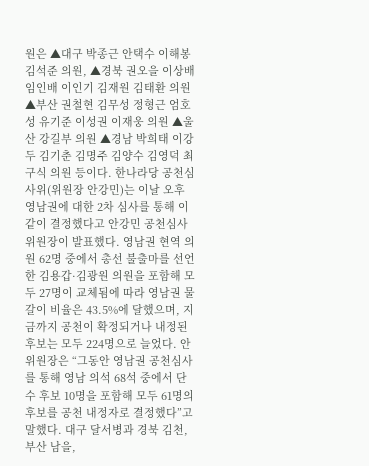원은 ▲대구 박종근 안택수 이해봉 김석준 의원, ▲경북 권오을 이상배 임인배 이인기 김재원 김태환 의원 ▲부산 권철현 김무성 정형근 엄호성 유기준 이성권 이재웅 의원 ▲울산 강길부 의원 ▲경남 박희태 이강두 김기춘 김명주 김양수 김영덕 최구식 의원 등이다. 한나라당 공천심사위(위원장 안강민)는 이날 오후 영남권에 대한 2차 심사를 통해 이 같이 결정했다고 안강민 공천심사위원장이 발표했다. 영남권 현역 의원 62명 중에서 총선 불출마를 선언한 김용갑·김광원 의원을 포함해 모두 27명이 교체됨에 따라 영남권 물갈이 비율은 43.5%에 달했으며, 지금까지 공천이 확정되거나 내정된 후보는 모두 224명으로 늘었다. 안 위원장은 “그동안 영남권 공천심사를 통해 영남 의석 68석 중에서 단수 후보 10명을 포함해 모두 61명의 후보를 공천 내정자로 결정했다”고 말했다. 대구 달서병과 경북 김천, 부산 남을,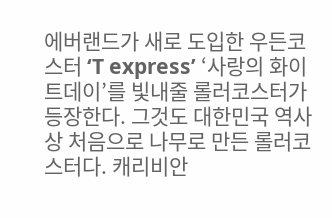에버랜드가 새로 도입한 우든코스터 ‘T express’ ‘사랑의 화이트데이’를 빛내줄 롤러코스터가 등장한다. 그것도 대한민국 역사상 처음으로 나무로 만든 롤러코스터다. 캐리비안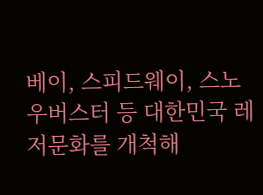베이, 스피드웨이, 스노우버스터 등 대한민국 레저문화를 개척해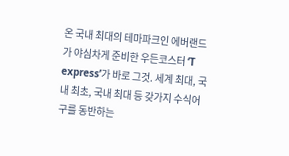온 국내 최대의 테마파크인 에버랜드가 야심차게 준비한 우든코스터 ‘T express’가 바로 그것. 세계 최대, 국내 최초, 국내 최대 등 갖가지 수식어구를 동반하는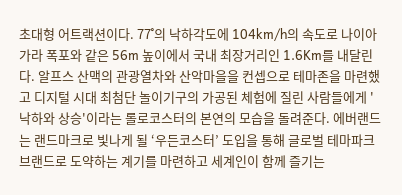초대형 어트랙션이다. 77˚의 낙하각도에 104km/h의 속도로 나이아가라 폭포와 같은 56m 높이에서 국내 최장거리인 1.6Km를 내달린다. 알프스 산맥의 관광열차와 산악마을을 컨셉으로 테마존을 마련했고 디지털 시대 최첨단 놀이기구의 가공된 체험에 질린 사람들에게 '낙하와 상승'이라는 롤로코스터의 본연의 모습을 돌려준다. 에버랜드는 랜드마크로 빛나게 될 ‘우든코스터’ 도입을 통해 글로벌 테마파크 브랜드로 도약하는 계기를 마련하고 세계인이 함께 즐기는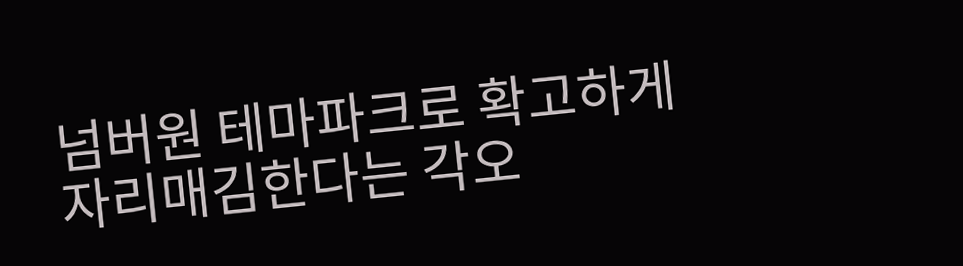넘버원 테마파크로 확고하게 자리매김한다는 각오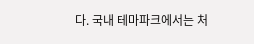다. 국내 테마파크에서는 처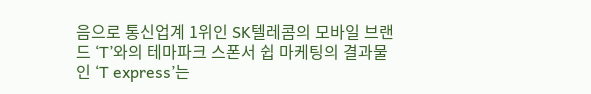음으로 통신업계 1위인 SK텔레콤의 모바일 브랜드 ‘T’와의 테마파크 스폰서 쉽 마케팅의 결과물인 ‘T express’는